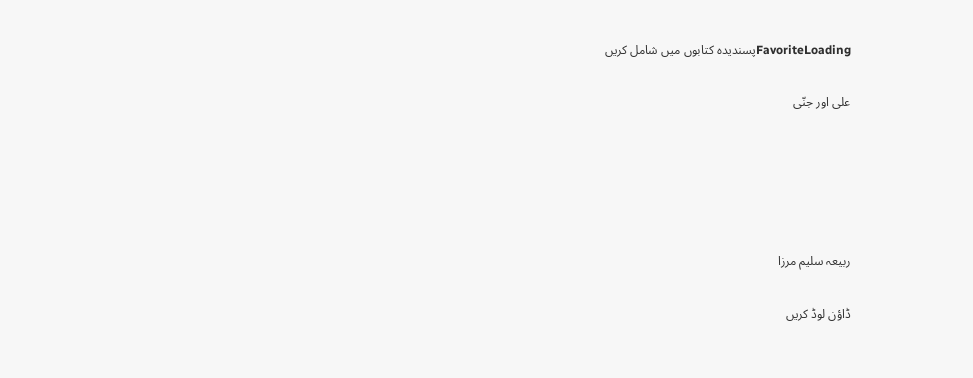FavoriteLoadingپسندیدہ کتابوں میں شامل کریں

علی اور جنّی





ربیعہ سلیم مرزا

ڈاؤن لوڈ کریں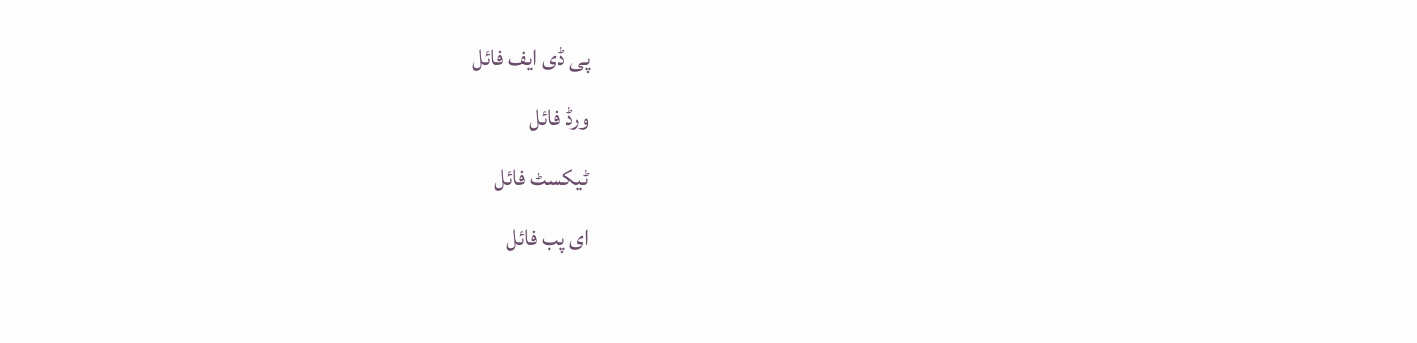پی ڈی ایف فائل
ورڈ فائل
ٹیکسٹ فائل
ای پب فائل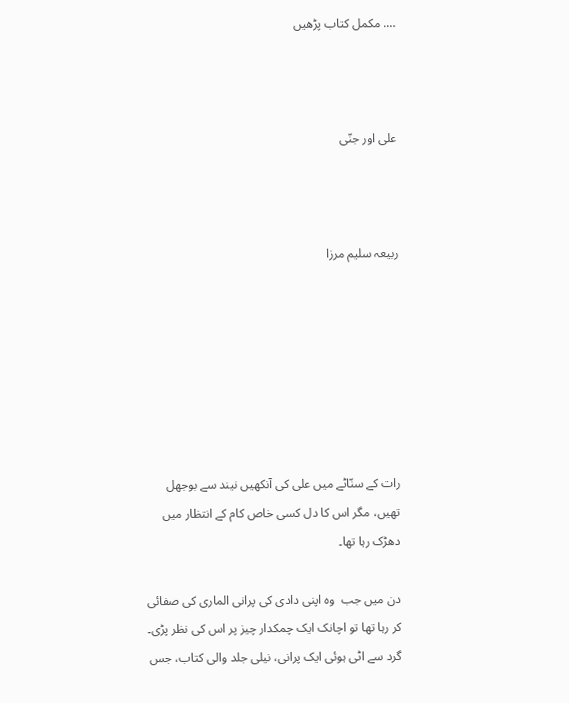…. مکمل کتاب پڑھیں



علی اور جنّی



ربیعہ سلیم مرزا







رات کے سنّاٹے میں علی کی آنکھیں نیند سے بوجھل تھیں، مگر اس کا دل کسی خاص کام کے انتظار میں دھڑک رہا تھا۔

دن میں جب  وہ اپنی دادی کی پرانی الماری کی صفائی کر رہا تھا تو اچانک ایک چمکدار چیز پر اس کی نظر پڑی۔  گرد سے اٹی ہوئی ایک پرانی، نیلی جلد والی کتاب، جس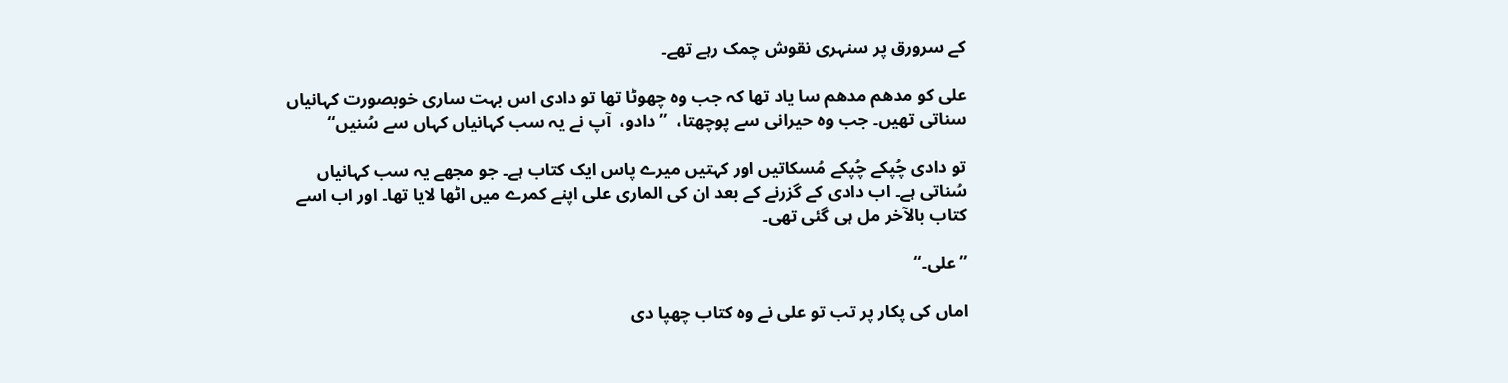کے سرورق پر سنہری نقوش چمک رہے تھے۔

علی کو مدھم مدھم سا یاد تھا کہ جب وہ چھوٹا تھا تو دادی اس بہت ساری خوبصورت کہانیاں سناتی تھیں۔ جب وہ حیرانی سے پوچھتا،  ’’دادو،  آپ نے یہ سب کہانیاں کہاں سے سُنیں‘‘

تو دادی چُپکے چُپکے مُسکاتیں اور کہتیں میرے پاس ایک کتاب ہے۔ جو مجھے یہ سب کہانیاں سُناتی ہے۔ اب دادی کے گزرنے کے بعد ان کی الماری علی اپنے کمرے میں اٹھا لایا تھا۔ اور اب اسے کتاب بالآخر مل ہی گئی تھی۔

’’علی۔‘‘

اماں کی پکار پر تب تو علی نے وہ کتاب چھپا دی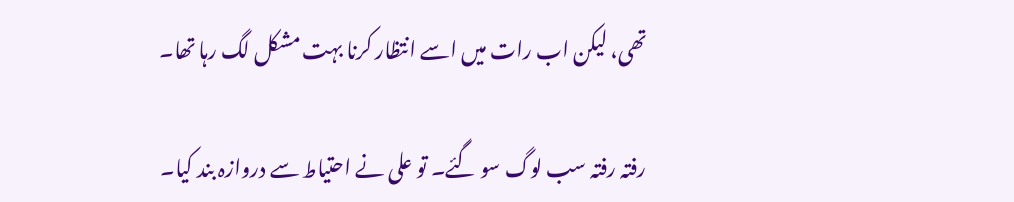تھی، لیکن اب رات میں اسے انتظار کرنا بہت مشکل لگ رہا تھا۔

رفتہ رفتہ سب لوگ سو گئے۔ تو علی نے احتیاط سے دروازہ بند کیا۔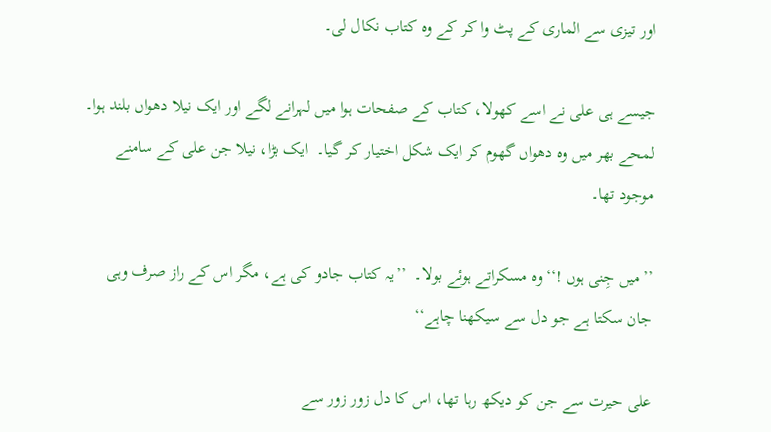اور تیزی سے الماری کے پٹ وا کر کے وہ کتاب نکال لی۔

جیسے ہی علی نے اسے کھولا، کتاب کے صفحات ہوا میں لہرانے لگے اور ایک نیلا دھواں بلند ہوا۔  لمحے بھر میں وہ دھواں گھوم کر ایک شکل اختیار کر گیا۔  ایک بڑا، نیلا جن علی کے سامنے موجود تھا۔

’’میں جِنی ہوں !‘‘ وہ مسکراتے ہوئے بولا۔  ’’یہ کتاب جادو کی ہے، مگر اس کے راز صرف وہی جان سکتا ہے جو دل سے سیکھنا چاہے‘‘

علی حیرت سے جن کو دیکھ رہا تھا، اس کا دل زور زور سے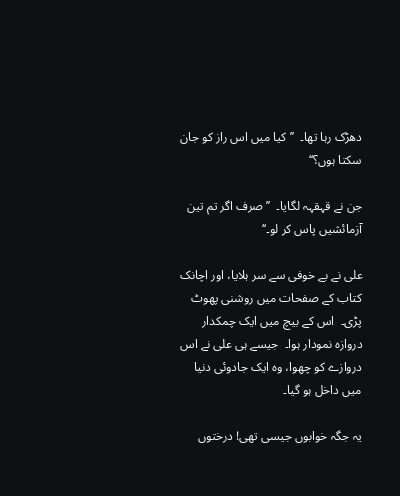دھڑک رہا تھا۔  ’’کیا میں اس راز کو جان سکتا ہوں؟‘‘

جن نے قہقہہ لگایا۔  ’’صرف اگر تم تین آزمائشیں پاس کر لو۔‘‘

علی نے بے خوفی سے سر ہلایا، اور اچانک کتاب کے صفحات میں روشنی پھوٹ پڑی۔  اس کے بیچ میں ایک چمکدار دروازہ نمودار ہوا۔  جیسے ہی علی نے اس دروازے کو چھوا، وہ ایک جادوئی دنیا میں داخل ہو گیا۔

یہ جگہ خوابوں جیسی تھی! درختوں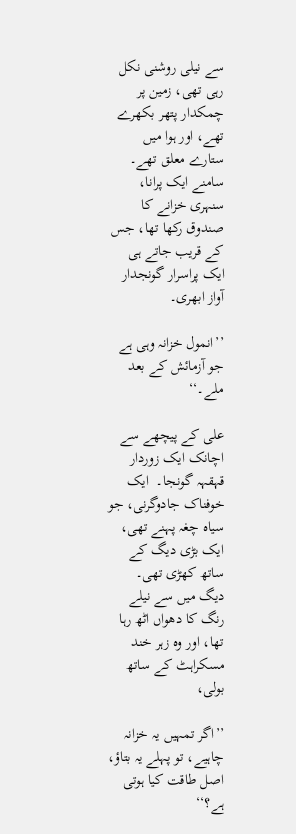سے نیلی روشنی نکل رہی تھی، زمین پر چمکدار پتھر بکھرے تھے، اور ہوا میں ستارے معلق تھے۔  سامنے ایک پرانا، سنہری خزانے کا صندوق رکھا تھا، جس کے قریب جاتے ہی ایک پراسرار گونجدار آواز ابھری۔

’’انمول خزانہ وہی ہے جو آزمائش کے بعد ملے۔‘‘

علی کے پیچھے سے اچانک ایک زوردار قہقہہ گونجا۔  ایک خوفناک جادوگرنی، جو سیاہ چغہ پہنے تھی، ایک بڑی دیگ کے ساتھ کھڑی تھی۔  دیگ میں سے نیلے رنگ کا دھواں اٹھ رہا تھا، اور وہ زہر خند مسکراہٹ کے ساتھ بولی،

’’اگر تمہیں یہ خزانہ چاہیے، تو پہلے یہ بتاؤ، اصل طاقت کیا ہوتی ہے؟‘‘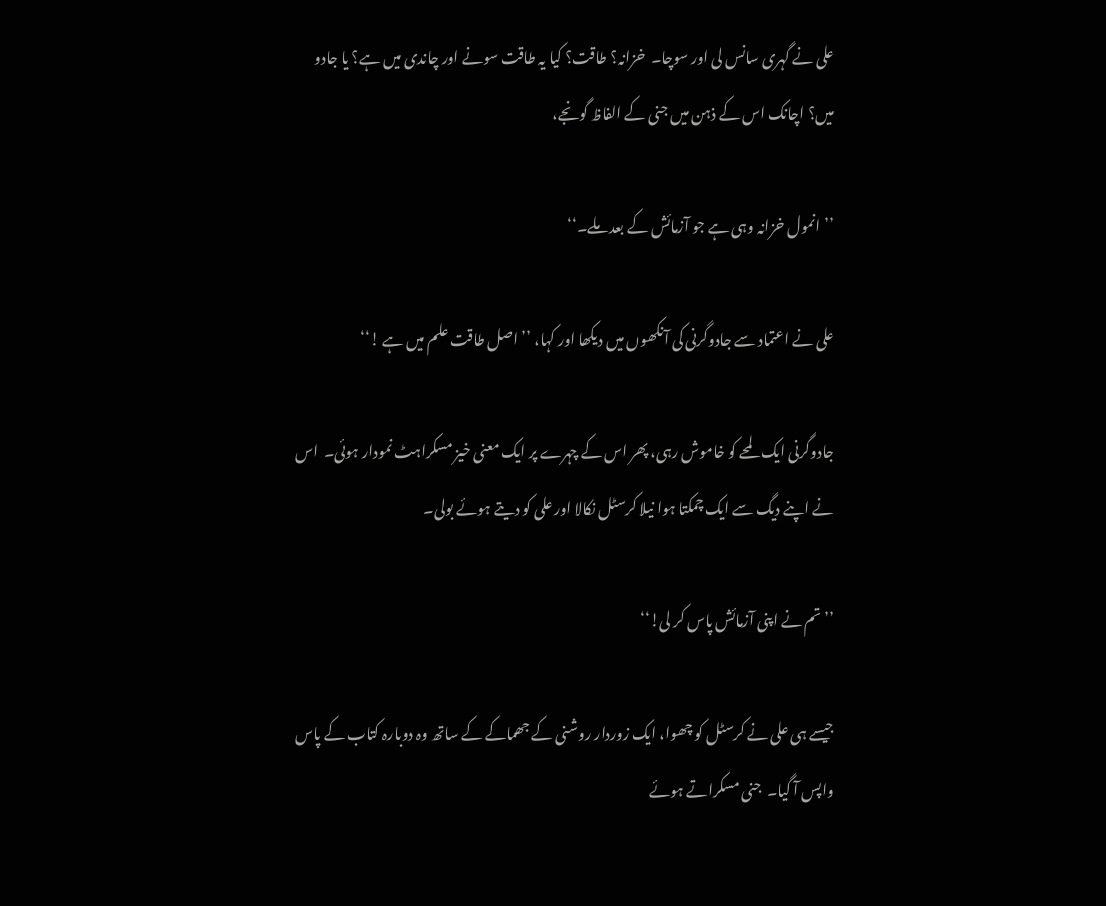علی نے گہری سانس لی اور سوچا۔  خزانہ؟ طاقت؟ کیا یہ طاقت سونے اور چاندی میں ہے؟ یا جادو میں؟ اچانک اس کے ذہن میں جنی کے الفاظ گونجے،

’’انمول خزانہ وہی ہے جو آزمائش کے بعد ملے۔‘‘

علی نے اعتماد سے جادوگرنی کی آنکھوں میں دیکھا اور کہا، ’’اصل طاقت علم میں ہے !‘‘

جادوگرنی ایک لمحے کو خاموش رہی، پھر اس کے چہرے پر ایک معنی خیز مسکراہٹ نمودار ہوئی۔  اس نے اپنے دیگ سے ایک چمکتا ہوا نیلا کرسٹل نکالا اور علی کو دیتے ہوئے بولی۔

’’تم نے اپنی آزمائش پاس کر لی!‘‘

جیسے ہی علی نے کرسٹل کو چھوا، ایک زوردار روشنی کے جھماکے کے ساتھ وہ دوبارہ کتاب کے پاس واپس آ گیا۔  جنی مسکراتے ہوئے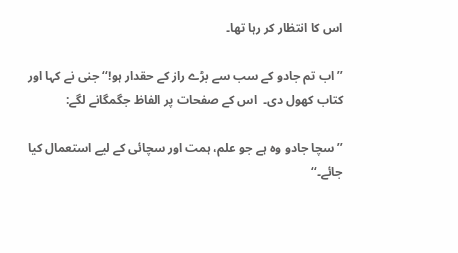اس کا انتظار کر رہا تھا۔

’’اب تم جادو کے سب سے بڑے راز کے حقدار ہو!‘‘ جنی نے کہا اور کتاب کھول دی۔  اس کے صفحات پر الفاظ جگمگانے لگے:

’’سچا جادو وہ ہے جو علم، ہمت اور سچائی کے لیے استعمال کیا جائے۔‘‘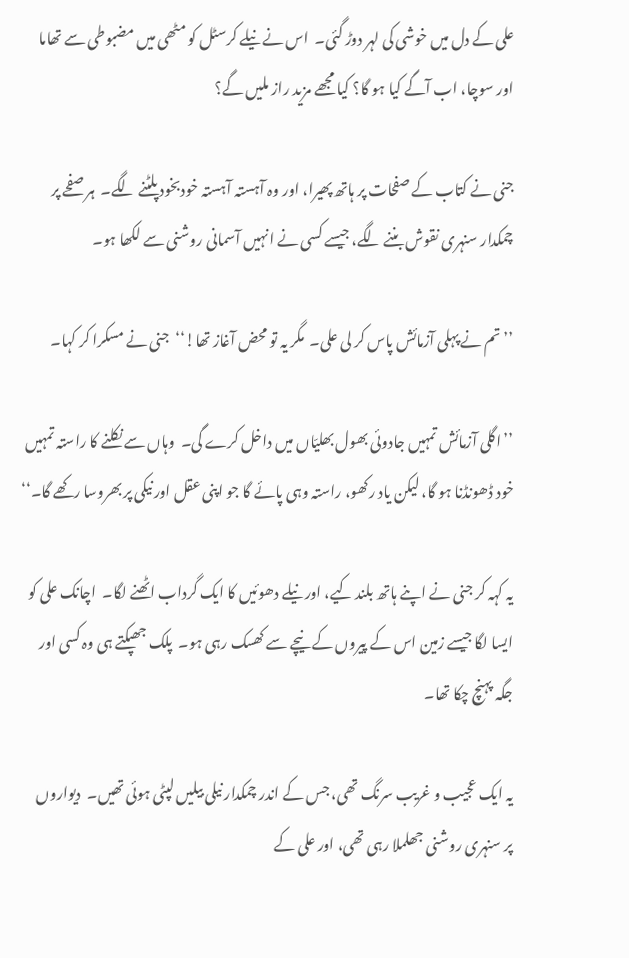علی کے دل میں خوشی کی لہر دوڑ گئی۔  اس نے نیلے کرسٹل کو مٹھی میں مضبوطی سے تھاما اور سوچا، اب آگے کیا ہو گا؟ کیا مجھے مزید راز ملیں گے؟

جنی نے کتاب کے صفحات پر ہاتھ پھیرا، اور وہ آہستہ آہستہ خودبخود پلٹنے لگے۔  ہر صفحے پر چمکدار سنہری نقوش بننے لگے، جیسے کسی نے انہیں آسمانی روشنی سے لکھا ہو۔

’’تم نے پہلی آزمائش پاس کر لی علی۔  مگر یہ تو محض آغاز تھا!‘‘  جنی نے مسکرا کر کہا۔

’’اگلی آزمائش تمہیں جادوئی بھول بھلیّاں میں داخل کرے گی۔  وہاں سے نکلنے کا راستہ تمہیں خود ڈھونڈنا ہو گا، لیکن یاد رکھو، راستہ وہی پائے گا جو اپنی عقل اور نیکی پر بھروسا رکھے گا۔‘‘

یہ کہہ کر جنی نے اپنے ہاتھ بلند کیے، اور نیلے دھوئیں کا ایک گرداب اٹھنے لگا۔  اچانک علی کو ایسا لگا جیسے زمین اس کے پیروں کے نیچے سے کھسک رہی ہو۔  پلک جھپکتے ہی وہ کسی اور جگہ پہنچ چکا تھا۔

یہ ایک عجیب و غریب سرنگ تھی، جس کے اندر چمکدار نیلی بیلیں لپٹی ہوئی تھیں۔  دیواروں پر سنہری روشنی جھلملا رہی تھی، اور علی کے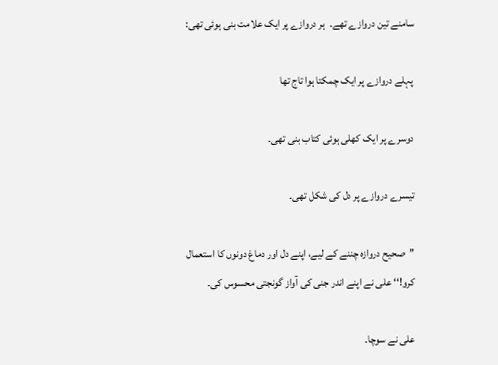سامنے تین دروازے تھے۔  ہر دروازے پر ایک علامت بنی ہوئی تھی:

پہلے دروازے پر ایک چمکتا ہوا تاج تھا

دوسرے پر ایک کھلی ہوئی کتاب بنی تھی۔

تیسرے دروازے پر دل کی شکل تھی۔

’’صحیح دروازہ چننے کے لیے، اپنے دل اور دماغ دونوں کا استعمال کرو!‘‘ علی نے اپنے اندر جنی کی آواز گونجتی محسوس کی۔

علی نے سوچا۔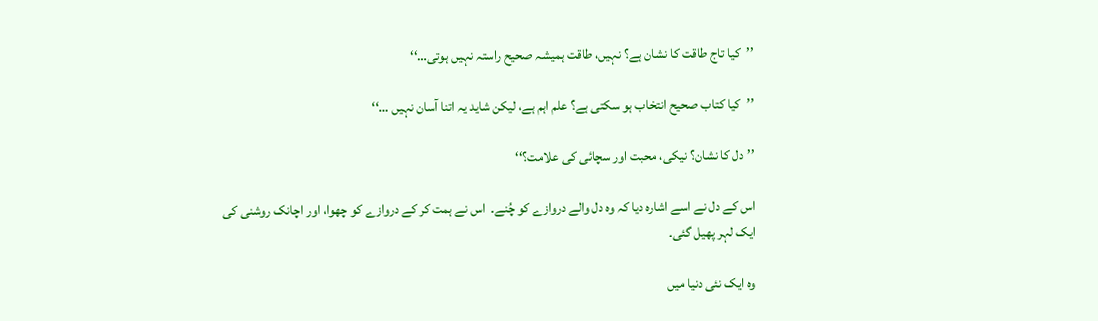’’کیا تاج طاقت کا نشان ہے؟ نہیں، طاقت ہمیشہ صحیح راستہ نہیں ہوتی…‘‘

’’کیا کتاب صحیح انتخاب ہو سکتی ہے؟ علم اہم ہے، لیکن شاید یہ اتنا آسان نہیں …‘‘

’’دل کا نشان؟ نیکی، محبت اور سچائی کی علامت؟‘‘

اس کے دل نے اسے اشارہ دیا کہ وہ دل والے دروازے کو چُنے۔  اس نے ہمت کر کے دروازے کو چھوا، اور اچانک روشنی کی ایک لہر پھیل گئی۔

وہ ایک نئی دنیا میں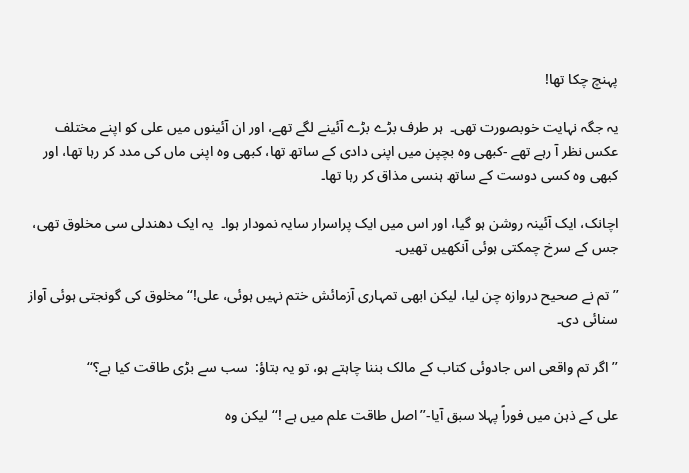پہنچ چکا تھا!

یہ جگہ نہایت خوبصورت تھی۔  ہر طرف بڑے بڑے آئینے لگے تھے، اور ان آئینوں میں علی کو اپنے مختلف عکس نظر آ رہے تھے -کبھی وہ بچپن میں اپنی دادی کے ساتھ تھا، کبھی وہ اپنی ماں کی مدد کر رہا تھا، اور کبھی وہ کسی دوست کے ساتھ ہنسی مذاق کر رہا تھا۔

اچانک، ایک آئینہ روشن ہو گیا، اور اس میں ایک پراسرار سایہ نمودار ہوا۔  یہ ایک دھندلی سی مخلوق تھی، جس کے سرخ چمکتی ہوئی آنکھیں تھیں۔

’’تم نے صحیح دروازہ چن لیا، لیکن ابھی تمہاری آزمائش ختم نہیں ہوئی، علی!‘‘ مخلوق کی گونجتی ہوئی آواز سنائی دی۔

’’اگر تم واقعی اس جادوئی کتاب کے مالک بننا چاہتے ہو، تو یہ بتاؤ:  سب سے بڑی طاقت کیا ہے؟‘‘

علی کے ذہن میں فوراً پہلا سبق آیا-’’اصل طاقت علم میں ہے !‘‘ لیکن وہ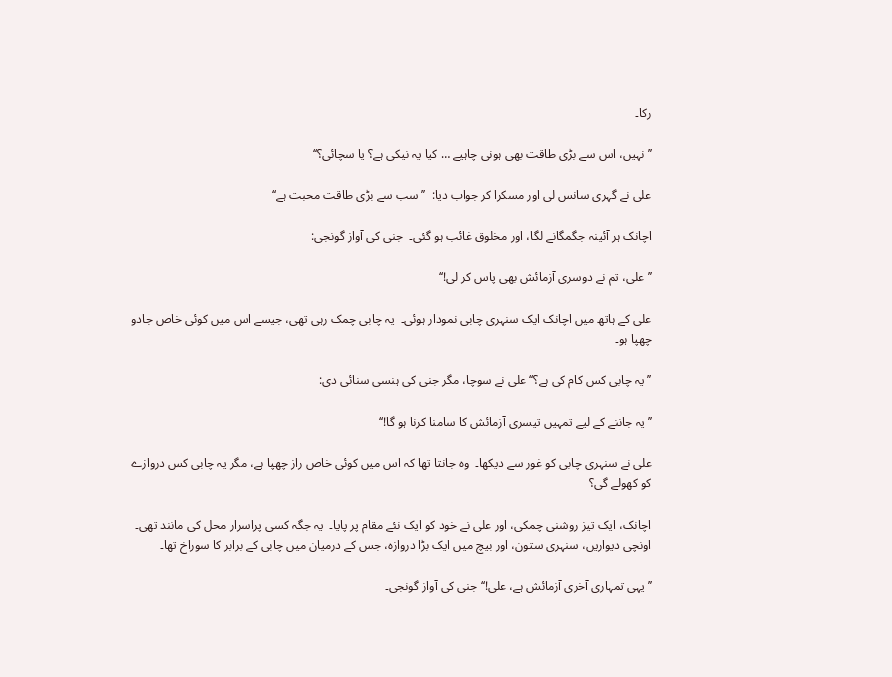رکا۔

’’نہیں، اس سے بڑی طاقت بھی ہونی چاہیے … کیا یہ نیکی ہے؟ یا سچائی؟‘‘

علی نے گہری سانس لی اور مسکرا کر جواب دیا:  ’’سب سے بڑی طاقت محبت ہے‘‘

اچانک ہر آئینہ جگمگانے لگا، اور مخلوق غائب ہو گئی۔  جنی کی آواز گونجی:

’’علی، تم نے دوسری آزمائش بھی پاس کر لی!‘‘

علی کے ہاتھ میں اچانک ایک سنہری چابی نمودار ہوئی۔  یہ چابی چمک رہی تھی، جیسے اس میں کوئی خاص جادو چھپا ہو۔

’’یہ چابی کس کام کی ہے؟‘‘ علی نے سوچا، مگر جنی کی ہنسی سنائی دی:

’’یہ جاننے کے لیے تمہیں تیسری آزمائش کا سامنا کرنا ہو گا!‘‘

علی نے سنہری چابی کو غور سے دیکھا۔  وہ جانتا تھا کہ اس میں کوئی خاص راز چھپا ہے، مگر یہ چابی کس دروازے کو کھولے گی؟

اچانک، ایک تیز روشنی چمکی، اور علی نے خود کو ایک نئے مقام پر پایا۔  یہ جگہ کسی پراسرار محل کی مانند تھی۔ اونچی دیواریں، سنہری ستون، اور بیچ میں ایک بڑا دروازہ، جس کے درمیان میں چابی کے برابر کا سوراخ تھا۔

’’یہی تمہاری آخری آزمائش ہے، علی!‘‘ جنی کی آواز گونجی۔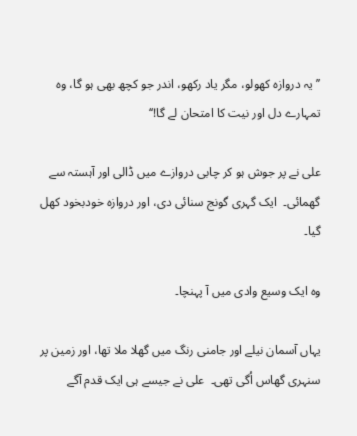’’یہ دروازہ کھولو، مگر یاد رکھو، اندر جو کچھ بھی ہو گا، وہ تمہارے دل اور نیت کا امتحان لے گا!‘‘

علی نے پر جوش ہو کر چابی دروازے میں ڈالی اور آہستہ سے گھمائی۔  ایک گہری گونج سنائی دی، اور دروازہ خودبخود کھل گیا۔

وہ ایک وسیع وادی میں آ پہنچا۔

یہاں آسمان نیلے اور جامنی رنگ میں گھلا ملا تھا، اور زمین پر سنہری گھاس اُگی تھی۔  علی نے جیسے ہی ایک قدم آگے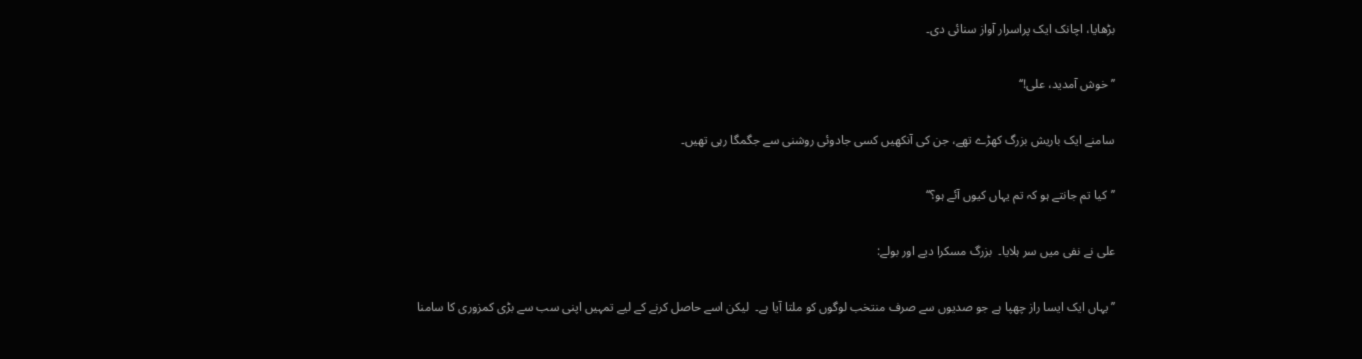بڑھایا، اچانک ایک پراسرار آواز سنائی دی۔

’’خوش آمدید، علی!‘‘

سامنے ایک باریش بزرگ کھڑے تھے، جن کی آنکھیں کسی جادوئی روشنی سے جگمگا رہی تھیں۔

’’کیا تم جانتے ہو کہ تم یہاں کیوں آئے ہو؟‘‘

علی نے نفی میں سر ہلایا۔  بزرگ مسکرا دیے اور بولے:

’’یہاں ایک ایسا راز چھپا ہے جو صدیوں سے صرف منتخب لوگوں کو ملتا آیا ہے۔  لیکن اسے حاصل کرنے کے لیے تمہیں اپنی سب سے بڑی کمزوری کا سامنا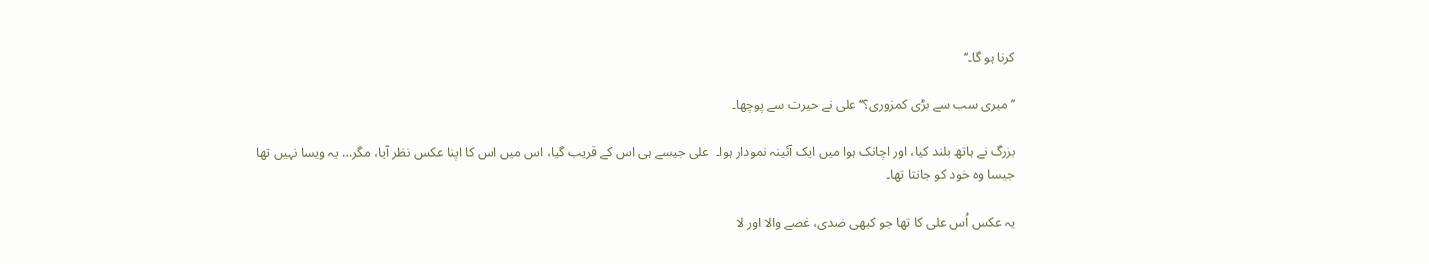کرنا ہو گا۔‘‘

’’میری سب سے بڑی کمزوری؟‘‘ علی نے حیرت سے پوچھا۔

بزرگ نے ہاتھ بلند کیا، اور اچانک ہوا میں ایک آئینہ نمودار ہوا۔  علی جیسے ہی اس کے قریب گیا، اس میں اس کا اپنا عکس نظر آیا، مگر… یہ ویسا نہیں تھا جیسا وہ خود کو جانتا تھا۔

یہ عکس اُس علی کا تھا جو کبھی ضدی، غصے والا اور لا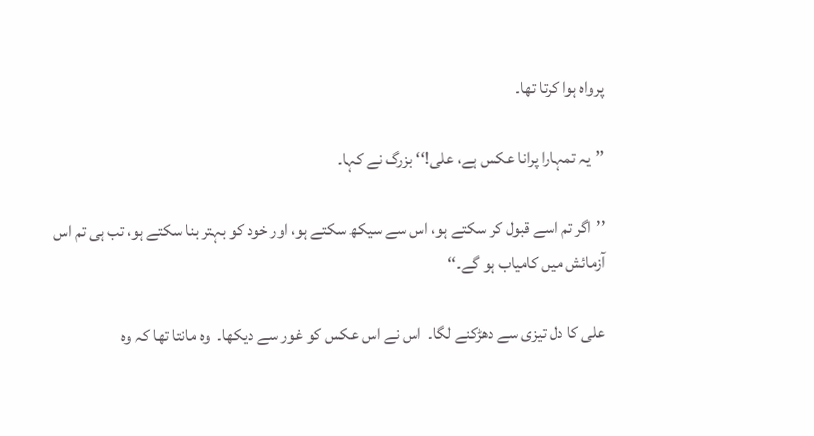پرواہ ہوا کرتا تھا۔

’’یہ تمہارا پرانا عکس ہے، علی!‘‘ بزرگ نے کہا۔

’’اگر تم اسے قبول کر سکتے ہو، اس سے سیکھ سکتے ہو، اور خود کو بہتر بنا سکتے ہو، تب ہی تم اس آزمائش میں کامیاب ہو گے۔‘‘

علی کا دل تیزی سے دھڑکنے لگا۔  اس نے اس عکس کو غور سے دیکھا۔  وہ مانتا تھا کہ وہ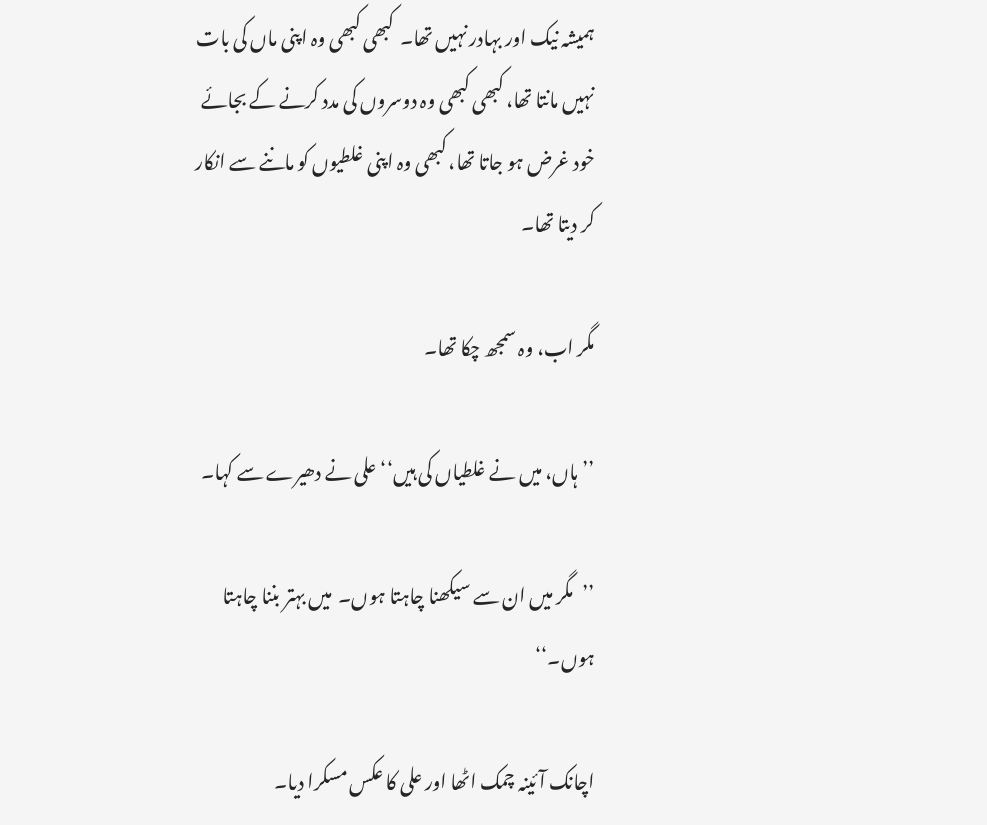ہمیشہ نیک اور بہادر نہیں تھا۔  کبھی کبھی وہ اپنی ماں کی بات نہیں مانتا تھا، کبھی کبھی وہ دوسروں کی مدد کرنے کے بجائے خود غرض ہو جاتا تھا، کبھی وہ اپنی غلطیوں کو ماننے سے انکار کر دیتا تھا۔

مگر اب، وہ سمجھ چکا تھا۔

’’ہاں، میں نے غلطیاں کی ہیں‘‘ علی نے دھیرے سے کہا۔

’’مگر میں ان سے سیکھنا چاہتا ہوں۔  میں بہتر بننا چاہتا ہوں۔‘‘

اچانک آئینہ چمک اٹھا اور علی کا عکس مسکرا دیا۔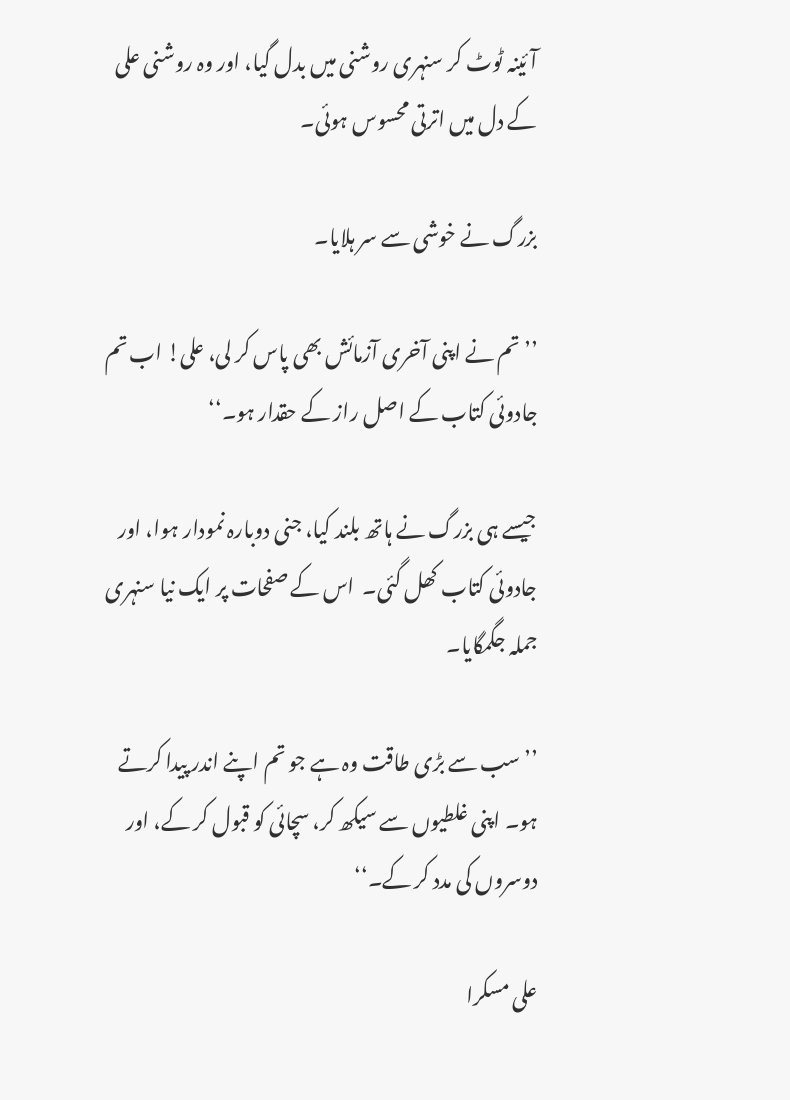آئینہ ٹوٹ کر سنہری روشنی میں بدل گیا، اور وہ روشنی علی کے دل میں اترتی محسوس ہوئی۔

بزرگ نے خوشی سے سر ہلایا۔

’’تم نے اپنی آخری آزمائش بھی پاس کر لی، علی! اب تم جادوئی کتاب کے اصل راز کے حقدار ہو۔‘‘

جیسے ہی بزرگ نے ہاتھ بلند کیا، جنی دوبارہ نمودار ہوا، اور جادوئی کتاب کھل گئی۔  اس کے صفحات پر ایک نیا سنہری جملہ جگمگایا۔

’’سب سے بڑی طاقت وہ ہے جو تم اپنے اندر پیدا کرتے ہو۔ اپنی غلطیوں سے سیکھ کر، سچائی کو قبول کر کے، اور دوسروں کی مدد کر کے۔‘‘

علی مسکرا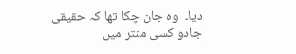دیا۔  وہ جان چکا تھا کہ حقیقی جادو کسی منتر میں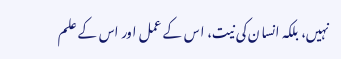نہیں، بلکہ انسان کی نیت، اس کے عمل اور اس کے علم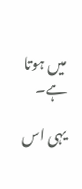میں ہوتا ہے۔

یہی اس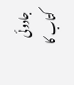جادوئی کتاب کا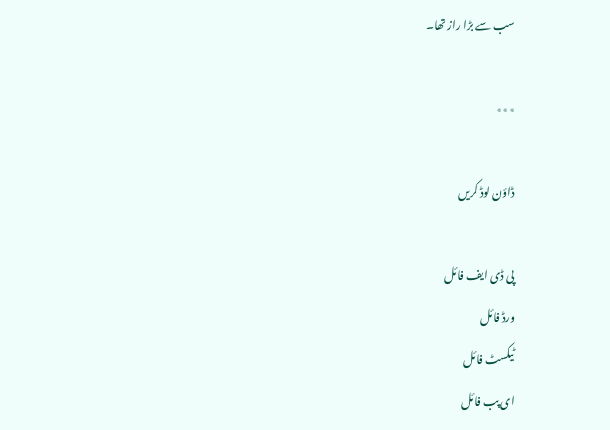سب سے بڑا راز تھا۔

٭٭٭

ڈاؤن لوڈ کریں

پی ڈی ایف فائل
ورڈ فائل
ٹیکسٹ فائل
ای پب فائل